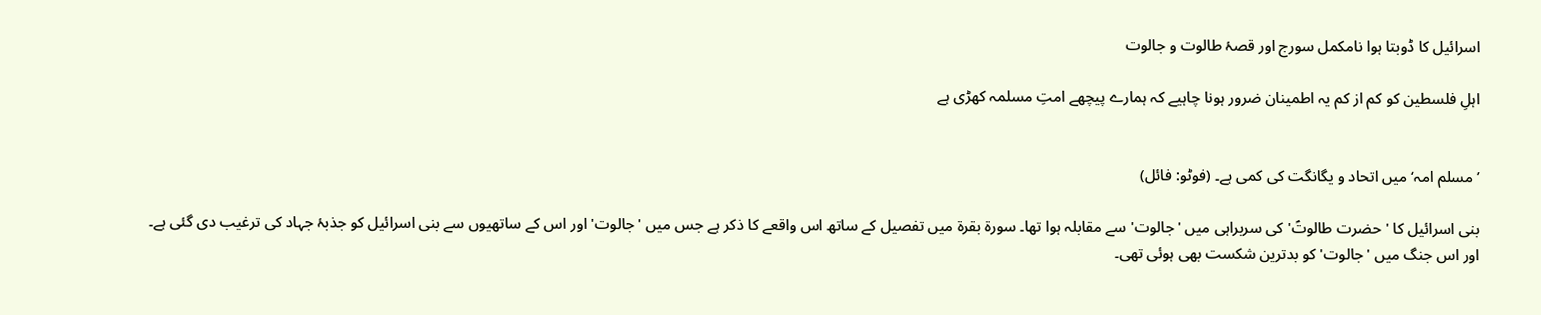اسرائیل کا ڈوبتا ہوا نامکمل سورج اور قصۂ طالوت و جالوت

اہلِ فلسطین کو کم از کم یہ اطمینان ضرور ہونا چاہیے کہ ہمارے پیچھے امتِ مسلمہ کھڑی ہے


’مسلم امہ‘ میں اتحاد و یگانگت کی کمی ہے۔ (فوٹو: فائل)

بنی اسرائیل کا 'حضرت طالوتؑ' کی سربراہی میں 'جالوت' سے مقابلہ ہوا تھا۔ سورۃ بقرۃ میں تفصیل کے ساتھ اس واقعے کا ذکر ہے جس میں 'جالوت' اور اس کے ساتھیوں سے بنی اسرائیل کو جذبۂ جہاد کی ترغیب دی گئی ہے۔ اور اس جنگ میں 'جالوت' کو بدترین شکست بھی ہوئی تھی۔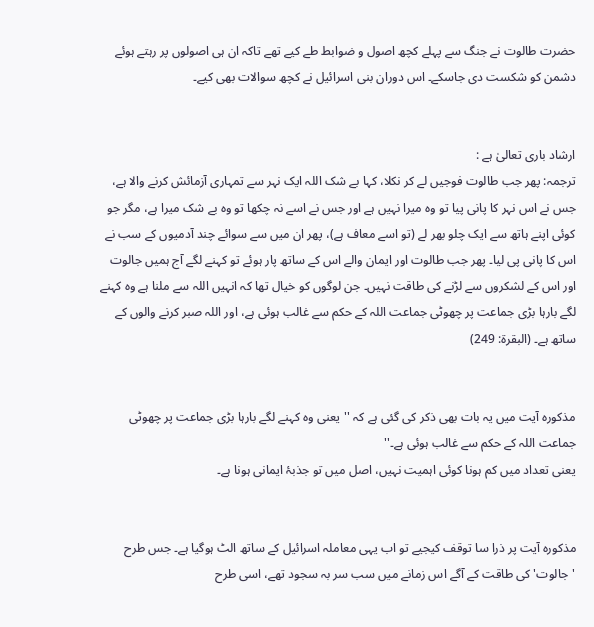حضرت طالوت نے جنگ سے پہلے کچھ اصول و ضوابط طے کیے تھے تاکہ ان ہی اصولوں پر رہتے ہوئے دشمن کو شکست دی جاسکے۔ اس دوران بنی اسرائیل نے کچھ سوالات بھی کیے۔


ارشاد باری تعالیٰ ہے :
ترجمہ: پھر جب طالوت فوجیں لے کر نکلا، کہا بے شک اللہ ایک نہر سے تمہاری آزمائش کرنے والا ہے، جس نے اس نہر کا پانی پیا تو وہ میرا نہیں ہے اور جس نے اسے نہ چکھا تو وہ بے شک میرا ہے، مگر جو کوئی اپنے ہاتھ سے ایک چلو بھر لے (تو اسے معاف ہے)، پھر ان میں سے سوائے چند آدمیوں کے سب نے اس کا پانی پی لیا۔ پھر جب طالوت اور ایمان والے اس کے ساتھ پار ہوئے تو کہنے لگے آج ہمیں جالوت اور اس کے لشکروں سے لڑنے کی طاقت نہیں۔ جن لوگوں کو خیال تھا کہ انہیں اللہ سے ملنا ہے وہ کہنے لگے بارہا بڑی جماعت پر چھوٹی جماعت اللہ کے حکم سے غالب ہوئی ہے، اور اللہ صبر کرنے والوں کے ساتھ ہے۔ (البقرۃ: 249)


مذکورہ آیت میں یہ بات بھی ذکر کی گئی ہے کہ ''یعنی وہ کہنے لگے بارہا بڑی جماعت پر چھوٹی جماعت اللہ کے حکم سے غالب ہوئی ہے۔''
یعنی تعداد میں کم ہونا کوئی اہمیت نہیں، اصل میں تو جذبۂ ایمانی ہونا ہے۔


مذکورہ آیت پر ذرا سا توقف کیجیے تو اب یہی معاملہ اسرائیل کے ساتھ الٹ ہوگیا ہے۔ جس طرح 'جالوت' کی طاقت کے آگے اس زمانے میں سب سر بہ سجود تھے، اسی طرح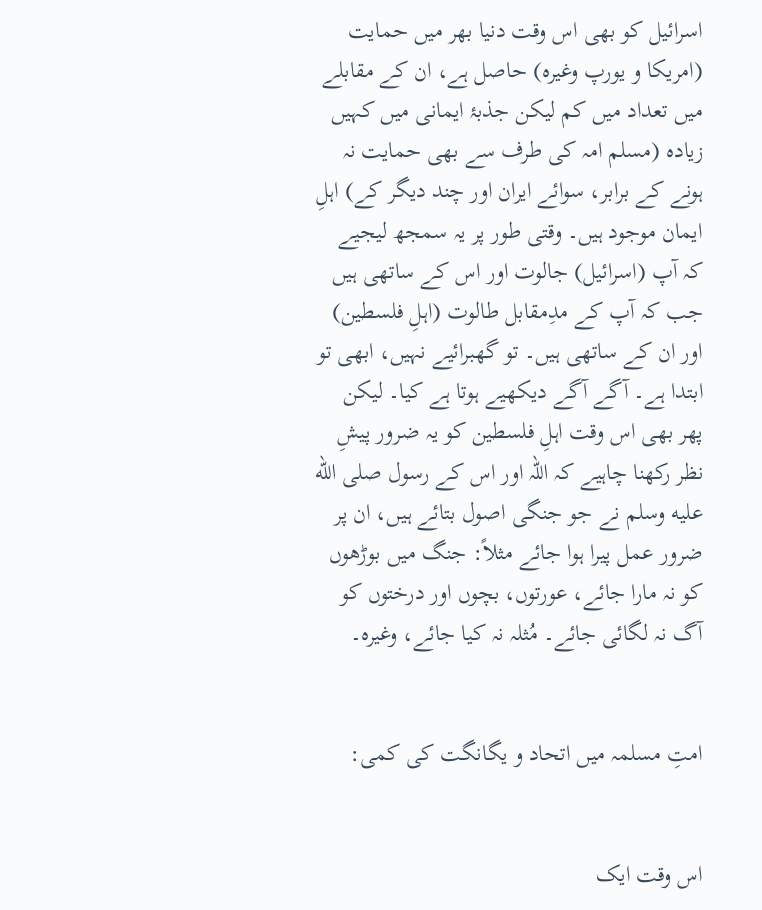اسرائیل کو بھی اس وقت دنیا بھر میں حمایت (امریکا و یورپ وغیرہ) حاصل ہے، ان کے مقابلے میں تعداد میں کم لیکن جذبۂ ایمانی میں کہیں زیادہ (مسلم امہ کی طرف سے بھی حمایت نہ ہونے کے برابر، سوائے ایران اور چند دیگر کے) اہلِ ایمان موجود ہیں۔ وقتی طور پر یہ سمجھ لیجیے کہ آپ (اسرائیل) جالوت اور اس کے ساتھی ہیں جب کہ آپ کے مدِمقابل طالوت (اہلِ فلسطین) اور ان کے ساتھی ہیں۔ تو گھبرائیے نہیں، ابھی تو ابتدا ہے۔ آگے آگے دیکھیے ہوتا ہے کیا۔ لیکن پھر بھی اس وقت اہلِ فلسطین کو یہ ضرور پیشِ نظر رکھنا چاہیے کہ اللہ اور اس کے رسول صلى الله عليه وسلم نے جو جنگی اصول بتائے ہیں، ان پر ضرور عمل پیرا ہوا جائے مثلاً: جنگ میں بوڑھوں کو نہ مارا جائے، عورتوں، بچوں اور درختوں کو آگ نہ لگائی جائے۔ مُثلہ نہ کیا جائے، وغیرہ۔


امتِ مسلمہ میں اتحاد و یگانگت کی کمی:


اس وقت ایک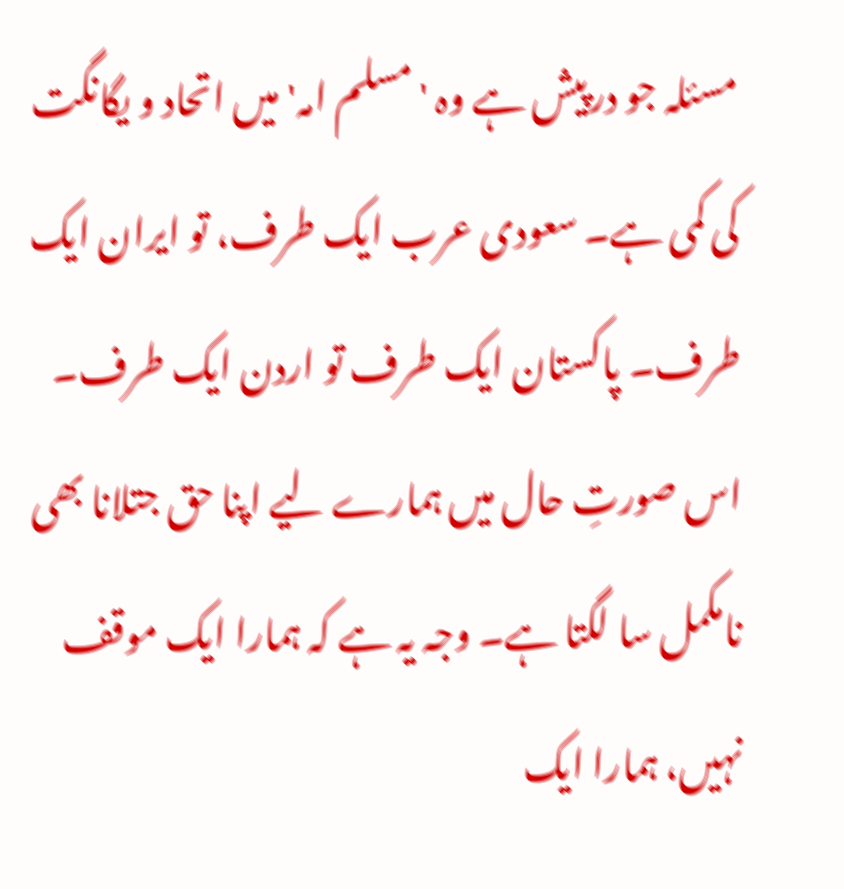مسئلہ جو درپیش ہے وہ 'مسلم امہ' میں اتحاد و یگانگت کی کمی ہے۔ سعودی عرب ایک طرف، تو ایران ایک طرف۔ پاکستان ایک طرف تو اردن ایک طرف۔ اس صورتِ حال میں ہمارے لیے اپنا حق جتلانا بھی نامکمل سا لگتا ہے۔ وجہ یہ ہے کہ ہمارا ایک موقف نہیں، ہمارا ایک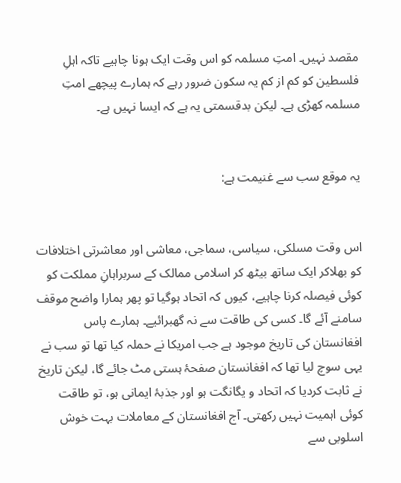مقصد نہیں۔ امتِ مسلمہ کو اس وقت ایک ہونا چاہیے تاکہ اہلِ فلسطین کو کم از کم یہ سکون ضرور رہے کہ ہمارے پیچھے امتِ مسلمہ کھڑی ہے۔ لیکن بدقسمتی یہ ہے کہ ایسا نہیں ہے۔


یہ موقع سب سے غنیمت ہے:


اس وقت مسلکی، سیاسی، سماجی، معاشی اور معاشرتی اختلافات کو بھلاکر ایک ساتھ بیٹھ کر اسلامی ممالک کے سربراہانِ مملکت کو کوئی فیصلہ کرنا چاہیے، کیوں کہ اتحاد ہوگیا تو پھر ہمارا واضح موقف سامنے آئے گا۔ کسی کی طاقت سے نہ گھبرائیے۔ ہمارے پاس افغانستان کی تاریخ موجود ہے جب امریکا نے حملہ کیا تھا تو سب نے یہی سوچ لیا تھا کہ افغانستان صفحۂ ہستی مٹ جائے گا، لیکن تاریخ نے ثابت کردیا کہ اتحاد و یگانگت ہو اور جذبۂ ایمانی ہو، تو طاقت کوئی اہمیت نہیں رکھتی۔ آج افغانستان کے معاملات بہت خوش اسلوبی سے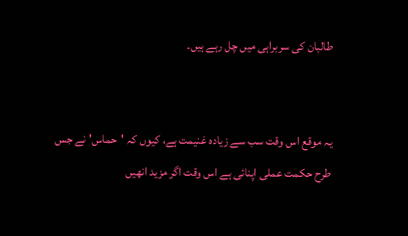طالبان کی سربراہی میں چل رہے ہیں۔


یہ موقع اس وقت سب سے زیادہ غنیمت ہے، کیوں کہ 'حماس' نے جس طرح حکمت عملی اپنائی ہے اس وقت اگر مزید انھیں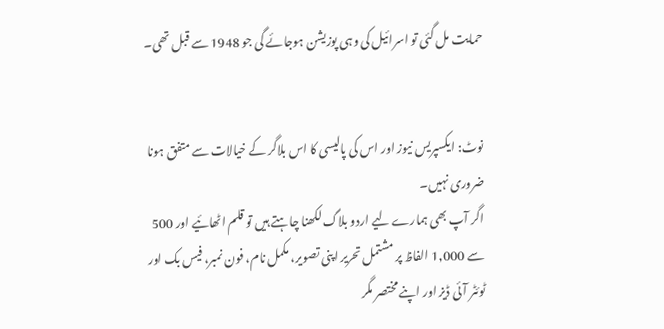حمایت مل گئی تو اسرائیل کی وہی پوزیشن ہوجائے گی جو 1948 سے قبل تھی۔


نوٹ: ایکسپریس نیوز اور اس کی پالیسی کا اس بلاگر کے خیالات سے متفق ہونا ضروری نہیں۔
اگر آپ بھی ہمارے لیے اردو بلاگ لکھنا چاہتے ہیں تو قلم اٹھائیے اور 500 سے 1,000 الفاظ پر مشتمل تحریر اپنی تصویر، مکمل نام، فون نمبر، فیس بک اور ٹوئٹر آئی ڈیز اور اپنے مختصر مگر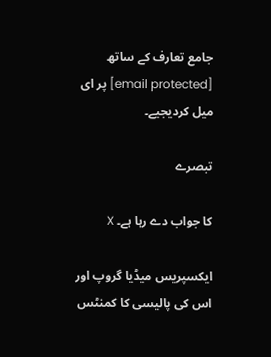جامع تعارف کے ساتھ [email protected] پر ای میل کردیجیے۔

تبصرے

کا جواب دے رہا ہے۔ X

ایکسپریس میڈیا گروپ اور اس کی پالیسی کا کمنٹس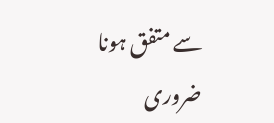سے متفق ہونا ضروری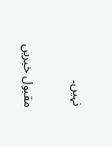نہیں۔

مقبول خبریں